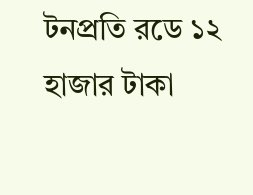টনপ্রতি রডে ১২ হাজার টাকা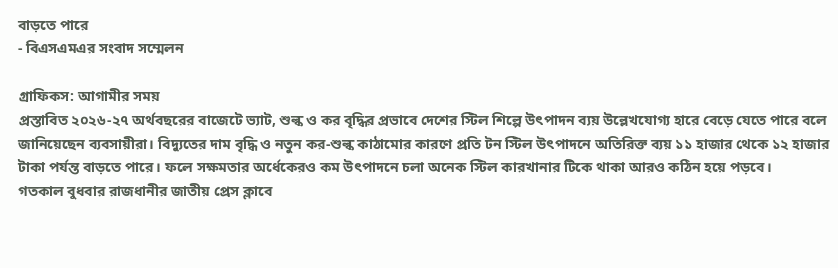বাড়তে পারে
- বিএসএমএর সংবাদ সম্মেলন

গ্রাফিকস: আগামীর সময়
প্রস্তাবিত ২০২৬-২৭ অর্থবছরের বাজেটে ভ্যাট, শুল্ক ও কর বৃদ্ধির প্রভাবে দেশের স্টিল শিল্পে উৎপাদন ব্যয় উল্লেখযোগ্য হারে বেড়ে যেতে পারে বলে জানিয়েছেন ব্যবসায়ীরা। বিদ্যুতের দাম বৃদ্ধি ও নতুন কর-শুল্ক কাঠামোর কারণে প্রতি টন স্টিল উৎপাদনে অতিরিক্ত ব্যয় ১১ হাজার থেকে ১২ হাজার টাকা পর্যন্ত বাড়তে পারে। ফলে সক্ষমতার অর্ধেকেরও কম উৎপাদনে চলা অনেক স্টিল কারখানার টিকে থাকা আরও কঠিন হয়ে পড়বে।
গতকাল বুধবার রাজধানীর জাতীয় প্রেস ক্লাবে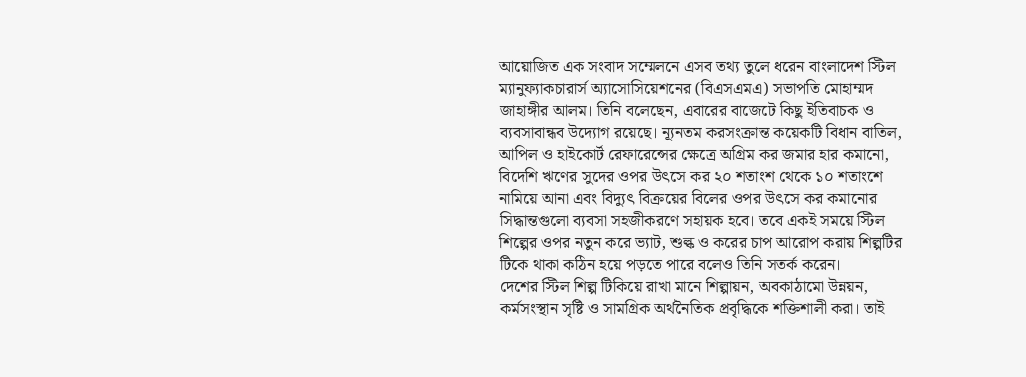আয়োজিত এক সংবাদ সম্মেলনে এসব তথ্য তুলে ধরেন বাংলাদেশ স্টিল ম্যানুফ্যাকচারার্স অ্যাসোসিয়েশনের (বিএসএমএ) সভাপতি মোহাম্মদ জাহাঙ্গীর আলম। তিনি বলেছেন, এবারের বাজেটে কিছু ইতিবাচক ও ব্যবসাবান্ধব উদ্যোগ রয়েছে। ন্যূনতম করসংক্রান্ত কয়েকটি বিধান বাতিল, আপিল ও হাইকোর্ট রেফারেন্সের ক্ষেত্রে অগ্রিম কর জমার হার কমানো, বিদেশি ঋণের সুদের ওপর উৎসে কর ২০ শতাংশ থেকে ১০ শতাংশে নামিয়ে আনা এবং বিদ্যুৎ বিক্রয়ের বিলের ওপর উৎসে কর কমানোর সিদ্ধান্তগুলো ব্যবসা সহজীকরণে সহায়ক হবে। তবে একই সময়ে স্টিল শিল্পের ওপর নতুন করে ভ্যাট, শুল্ক ও করের চাপ আরোপ করায় শিল্পটির টিকে থাকা কঠিন হয়ে পড়তে পারে বলেও তিনি সতর্ক করেন।
দেশের স্টিল শিল্প টিকিয়ে রাখা মানে শিল্পায়ন, অবকাঠামো উন্নয়ন, কর্মসংস্থান সৃষ্টি ও সামগ্রিক অর্থনৈতিক প্রবৃদ্ধিকে শক্তিশালী করা। তাই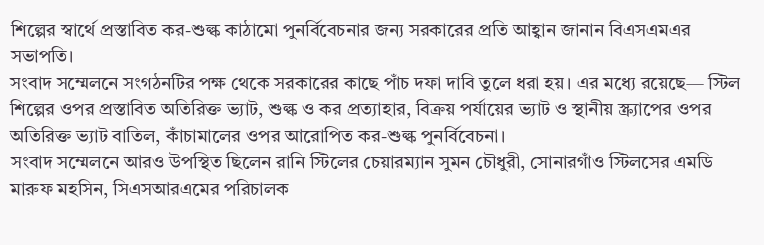শিল্পের স্বার্থে প্রস্তাবিত কর-শুল্ক কাঠামো পুনর্বিবেচনার জন্য সরকারের প্রতি আহ্বান জানান বিএসএমএর সভাপতি।
সংবাদ সম্মেলনে সংগঠনটির পক্ষ থেকে সরকারের কাছে পাঁচ দফা দাবি তুলে ধরা হয়। এর মধ্যে রয়েছে— স্টিল শিল্পের ওপর প্রস্তাবিত অতিরিক্ত ভ্যাট, শুল্ক ও কর প্রত্যাহার, বিক্রয় পর্যায়ের ভ্যাট ও স্থানীয় স্ক্র্যাপের ওপর অতিরিক্ত ভ্যাট বাতিল, কাঁচামালের ওপর আরোপিত কর-শুল্ক পুনর্বিবেচনা।
সংবাদ সম্মেলনে আরও উপস্থিত ছিলেন রানি স্টিলের চেয়ারম্যান সুমন চৌধুরী, সোনারগাঁও স্টিলসের এমডি মারুফ মহসিন, সিএসআরএমের পরিচালক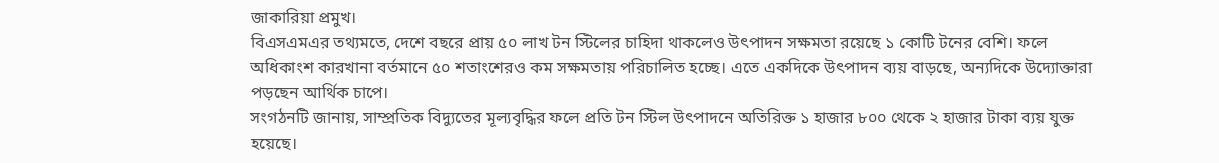জাকারিয়া প্রমুখ।
বিএসএমএর তথ্যমতে, দেশে বছরে প্রায় ৫০ লাখ টন স্টিলের চাহিদা থাকলেও উৎপাদন সক্ষমতা রয়েছে ১ কোটি টনের বেশি। ফলে অধিকাংশ কারখানা বর্তমানে ৫০ শতাংশেরও কম সক্ষমতায় পরিচালিত হচ্ছে। এতে একদিকে উৎপাদন ব্যয় বাড়ছে, অন্যদিকে উদ্যোক্তারা পড়ছেন আর্থিক চাপে।
সংগঠনটি জানায়, সাম্প্রতিক বিদ্যুতের মূল্যবৃদ্ধির ফলে প্রতি টন স্টিল উৎপাদনে অতিরিক্ত ১ হাজার ৮০০ থেকে ২ হাজার টাকা ব্যয় যুক্ত হয়েছে।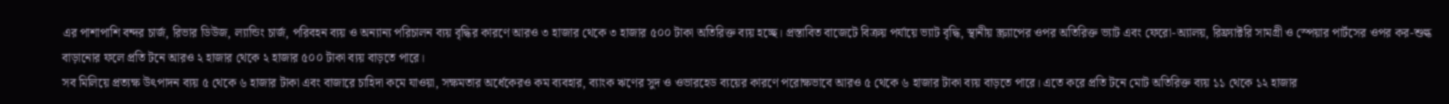এর পাশাপাশি বন্দর চার্জ, রিভার ডিউজ, ল্যান্ডিং চার্জ, পরিবহন ব্যয় ও অন্যান্য পরিচালন ব্যয় বৃদ্ধির কারণে আরও ৩ হাজার থেকে ৩ হাজার ৫০০ টাকা অতিরিক্ত ব্যয় হচ্ছে। প্রস্তাবিত বাজেটে বিক্রয় পর্যায়ে ভ্যাট বৃদ্ধি, স্থানীয় স্ক্র্যাপের ওপর অতিরিক্ত ভ্যাট এবং ফেরো-অ্যালয়, রিফ্র্যাক্টরি সামগ্রী ও স্পেয়ার পার্টসের ওপর কর-শুল্ক বাড়ানোর ফলে প্রতি টনে আরও ২ হাজার থেকে ২ হাজার ৫০০ টাকা ব্যয় বাড়তে পারে।
সব মিলিয়ে প্রত্যক্ষ উৎপাদন ব্যয় ৫ থেকে ৬ হাজার টাকা এবং বাজারে চাহিদা কমে যাওয়া, সক্ষমতার অর্ধেকেরও কম ব্যবহার, ব্যাংক ঋণের সুদ ও ওভারহেড ব্যয়ের কারণে পরোক্ষভাবে আরও ৫ থেকে ৬ হাজার টাকা ব্যয় বাড়তে পারে। এতে করে প্রতি টনে মোট অতিরিক্ত ব্যয় ১১ থেকে ১২ হাজার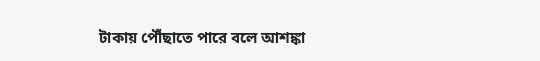টাকায় পৌঁছাতে পারে বলে আশঙ্কা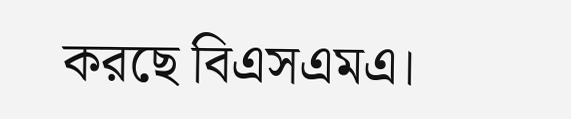করছে বিএসএমএ।